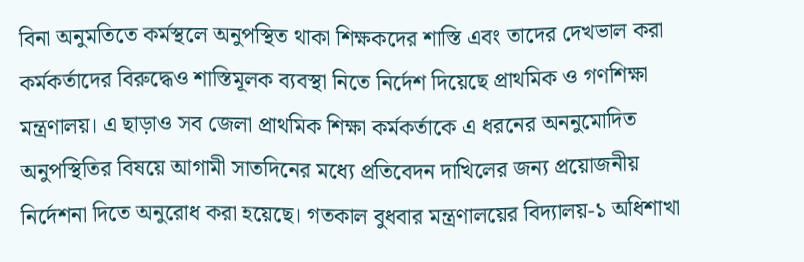বিনা অনুমতিতে কর্মস্থলে অনুপস্থিত থাকা শিক্ষকদের শাস্তি এবং তাদের দেখভাল করা কর্মকর্তাদের বিরুদ্ধেও শাস্তিমূলক ব্যবস্থা নিতে নির্দেশ দিয়েছে প্রাথমিক ও গণশিক্ষা মন্ত্রণালয়। এ ছাড়াও সব জেলা প্রাথমিক শিক্ষা কর্মকর্তাকে এ ধরনের অননুমোদিত অনুপস্থিতির বিষয়ে আগামী সাতদিনের মধ্যে প্রতিবেদন দাখিলের জন্য প্রয়োজনীয় নির্দেশনা দিতে অনুরোধ করা হয়েছে। গতকাল বুধবার মন্ত্রণালয়ের বিদ্যালয়-১ অধিশাখা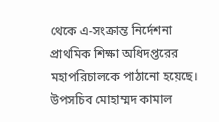থেকে এ-সংক্রান্ত নির্দেশনা প্রাথমিক শিক্ষা অধিদপ্তরের মহাপরিচালকে পাঠানো হয়েছে। উপসচিব মোহাম্মদ কামাল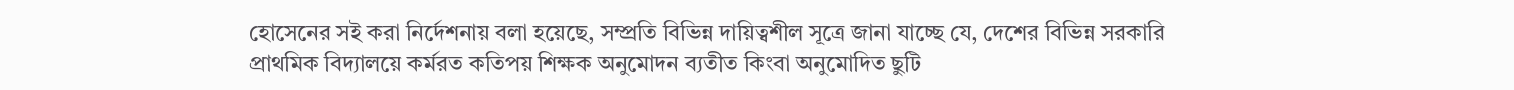হোসেনের সই করা নির্দেশনায় বলা হয়েছে, সম্প্রতি বিভিন্ন দায়িত্বশীল সূত্রে জানা যাচ্ছে যে, দেশের বিভিন্ন সরকারি প্রাথমিক বিদ্যালয়ে কর্মরত কতিপয় শিক্ষক অনুমোদন ব্যতীত কিংবা অনুমোদিত ছুটি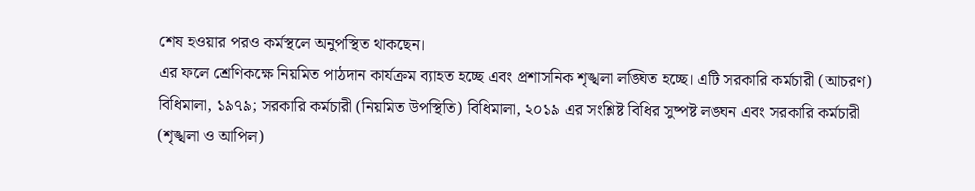শেষ হওয়ার পরও কর্মস্থলে অনুপস্থিত থাকছেন।
এর ফলে শ্রেণিকক্ষে নিয়মিত পাঠদান কার্যক্রম ব্যাহত হচ্ছে এবং প্রশাসনিক শৃঙ্খলা লঙ্ঘিত হচ্ছে। এটি সরকারি কর্মচারী (আচরণ) বিধিমালা, ১৯৭৯; সরকারি কর্মচারী (নিয়মিত উপস্থিতি) বিধিমালা, ২০১৯ এর সংশ্লিষ্ট বিধির সুষ্পষ্ট লঙ্ঘন এবং সরকারি কর্মচারী (শৃঙ্খলা ও আপিল)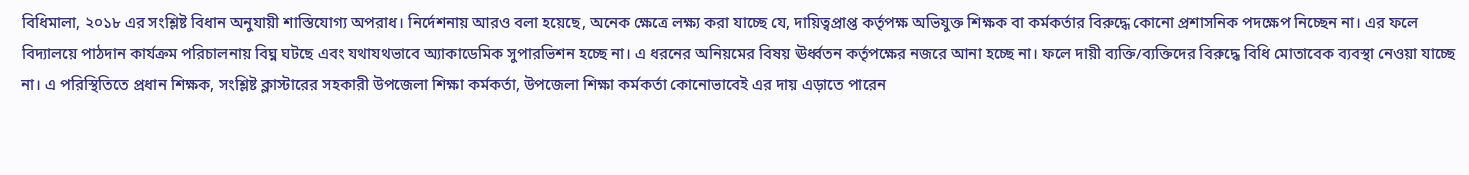বিধিমালা, ২০১৮ এর সংশ্লিষ্ট বিধান অনুযায়ী শাস্তিযোগ্য অপরাধ। নির্দেশনায় আরও বলা হয়েছে, অনেক ক্ষেত্রে লক্ষ্য করা যাচ্ছে যে, দায়িত্বপ্রাপ্ত কর্তৃপক্ষ অভিযুক্ত শিক্ষক বা কর্মকর্তার বিরুদ্ধে কোনো প্রশাসনিক পদক্ষেপ নিচ্ছেন না। এর ফলে বিদ্যালয়ে পাঠদান কার্যক্রম পরিচালনায় বিঘ্ন ঘটছে এবং যথাযথভাবে অ্যাকাডেমিক সুপারভিশন হচ্ছে না। এ ধরনের অনিয়মের বিষয় ঊর্ধ্বতন কর্তৃপক্ষের নজরে আনা হচ্ছে না। ফলে দায়ী ব্যক্তি/ব্যক্তিদের বিরুদ্ধে বিধি মোতাবেক ব্যবস্থা নেওয়া যাচ্ছে না। এ পরিস্থিতিতে প্রধান শিক্ষক, সংশ্লিষ্ট ক্লাস্টারের সহকারী উপজেলা শিক্ষা কর্মকর্তা, উপজেলা শিক্ষা কর্মকর্তা কোনোভাবেই এর দায় এড়াতে পারেন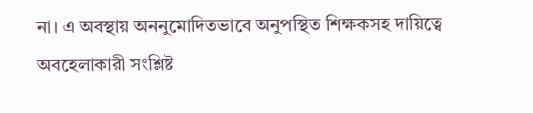না। এ অবস্থায় অননুমোদিতভাবে অনুপস্থিত শিক্ষকসহ দায়িত্বে অবহেলাকারী সংশ্লিষ্ট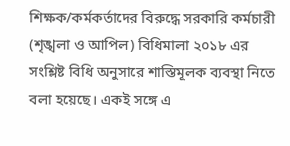শিক্ষক/কর্মকর্তাদের বিরুদ্ধে সরকারি কর্মচারী (শৃঙ্খলা ও আপিল) বিধিমালা ২০১৮ এর সংশ্লিষ্ট বিধি অনুসারে শাস্তিমূলক ব্যবস্থা নিতে বলা হয়েছে। একই সঙ্গে এ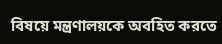বিষয়ে মন্ত্রণালয়কে অবহিত করতে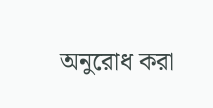অনুরোধ করা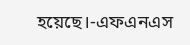হয়েছে।-এফএনএস